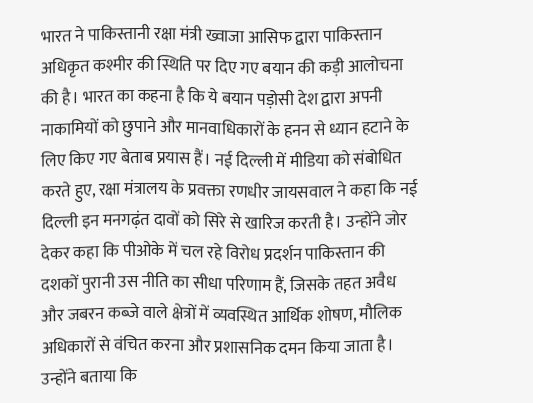भारत ने पाकिस्तानी रक्षा मंत्री ख्वाजा आसिफ द्वारा पाकिस्तान अधिकृत कश्मीर की स्थिति पर दिए गए बयान की कड़ी आलोचना की है। भारत का कहना है कि ये बयान पड़ोसी देश द्वारा अपनी नाकामियों को छुपाने और मानवाधिकारों के हनन से ध्यान हटाने के लिए किए गए बेताब प्रयास हैं। नई दिल्ली में मीडिया को संबोधित करते हुए, रक्षा मंत्रालय के प्रवक्ता रणधीर जायसवाल ने कहा कि नई दिल्ली इन मनगढ़ंत दावों को सिरे से खारिज करती है। उन्होंने जोर देकर कहा कि पीओके में चल रहे विरोध प्रदर्शन पाकिस्तान की दशकों पुरानी उस नीति का सीधा परिणाम हैं, जिसके तहत अवैध और जबरन कब्जे वाले क्षेत्रों में व्यवस्थित आर्थिक शोषण, मौलिक अधिकारों से वंचित करना और प्रशासनिक दमन किया जाता है।
उन्होंने बताया कि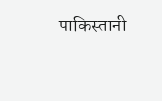पाकिस्तानी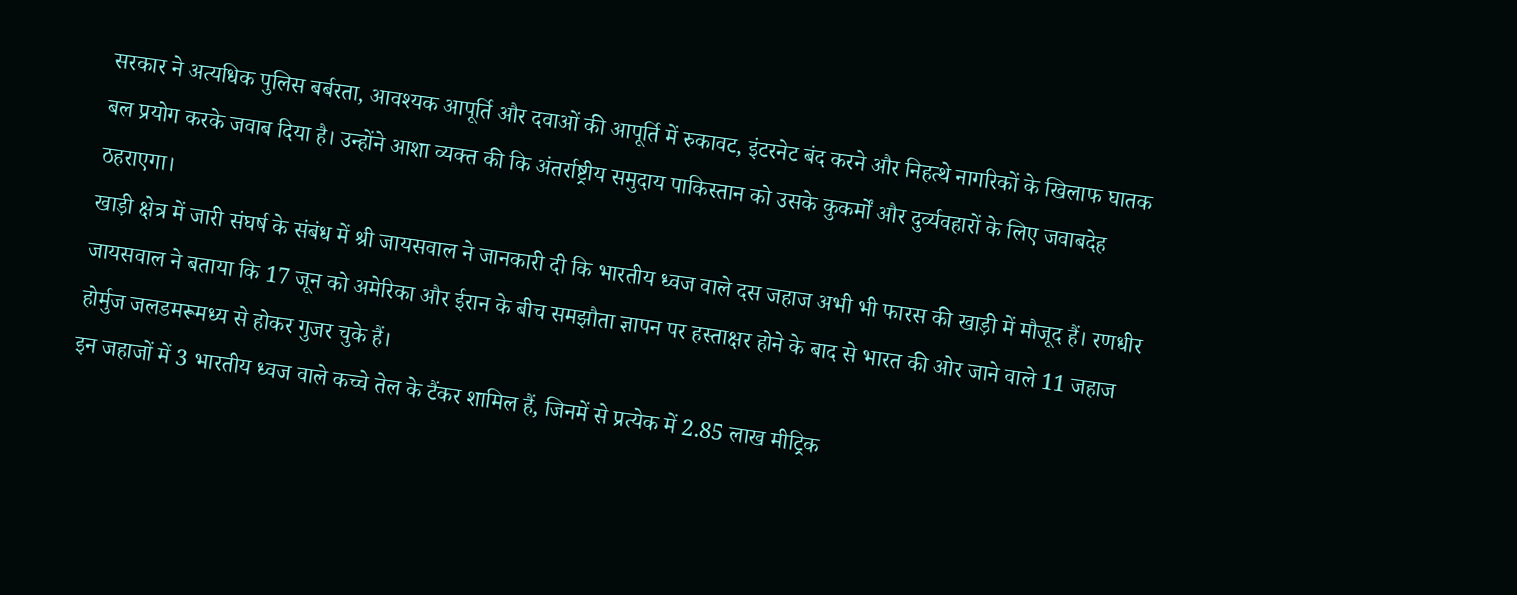सरकार ने अत्यधिक पुलिस बर्बरता, आवश्यक आपूर्ति और दवाओं की आपूर्ति में रुकावट, इंटरनेट बंद करने और निहत्थे नागरिकों के खिलाफ घातक बल प्रयोग करके जवाब दिया है। उन्होंने आशा व्यक्त की कि अंतर्राष्ट्रीय समुदाय पाकिस्तान को उसके कुकर्मों और दुर्व्यवहारों के लिए जवाबदेह ठहराएगा।
खाड़ी क्षेत्र में जारी संघर्ष के संबंध में श्री जायसवाल ने जानकारी दी कि भारतीय ध्वज वाले दस जहाज अभी भी फारस की खाड़ी में मौजूद हैं। रणधीर जायसवाल ने बताया कि 17 जून को अमेरिका और ईरान के बीच समझौता ज्ञापन पर हस्ताक्षर होने के बाद से भारत की ओर जाने वाले 11 जहाज होर्मुज जलडमरूमध्य से होकर गुजर चुके हैं।
इन जहाजों में 3 भारतीय ध्वज वाले कच्चे तेल के टैंकर शामिल हैं, जिनमें से प्रत्येक में 2.85 लाख मीट्रिक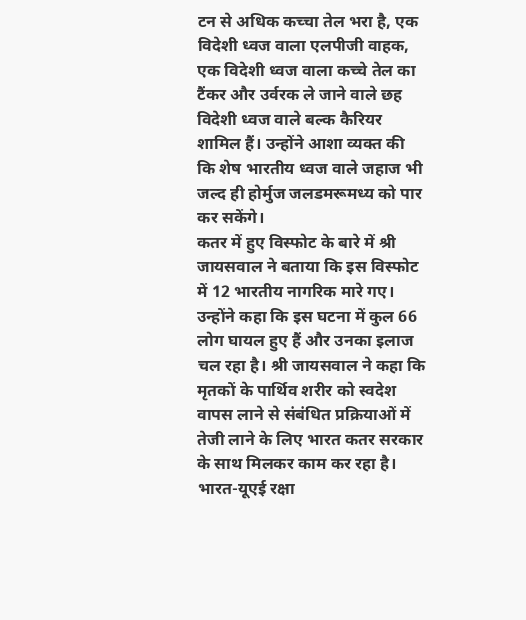टन से अधिक कच्चा तेल भरा है, एक विदेशी ध्वज वाला एलपीजी वाहक, एक विदेशी ध्वज वाला कच्चे तेल का टैंकर और उर्वरक ले जाने वाले छह विदेशी ध्वज वाले बल्क कैरियर शामिल हैं। उन्होंने आशा व्यक्त की कि शेष भारतीय ध्वज वाले जहाज भी जल्द ही होर्मुज जलडमरूमध्य को पार कर सकेंगे।
कतर में हुए विस्फोट के बारे में श्री जायसवाल ने बताया कि इस विस्फोट में 12 भारतीय नागरिक मारे गए। उन्होंने कहा कि इस घटना में कुल 66 लोग घायल हुए हैं और उनका इलाज चल रहा है। श्री जायसवाल ने कहा कि मृतकों के पार्थिव शरीर को स्वदेश वापस लाने से संबंधित प्रक्रियाओं में तेजी लाने के लिए भारत कतर सरकार के साथ मिलकर काम कर रहा है।
भारत-यूएई रक्षा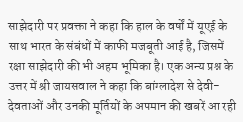साझेदारी पर प्रवक्ता ने कहा कि हाल के वर्षों में यूएई के साथ भारत के संबंधों में काफी मजबूती आई है, जिसमें रक्षा साझेदारी की भी अहम भूमिका है। एक अन्य प्रश्न के उत्तर में श्री जायसवाल ने कहा कि बांग्लादेश से देवी-देवताओं और उनकी मूर्तियों के अपमान की खबरें आ रही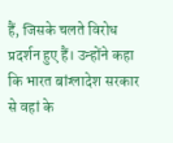हैं, जिसके चलते विरोध प्रदर्शन हुए हैं। उन्होंने कहा कि भारत बांग्लादेश सरकार से वहां के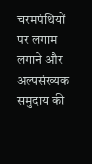चरमपंथियों पर लगाम लगाने और अल्पसंख्यक समुदाय की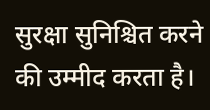सुरक्षा सुनिश्चित करने की उम्मीद करता है।